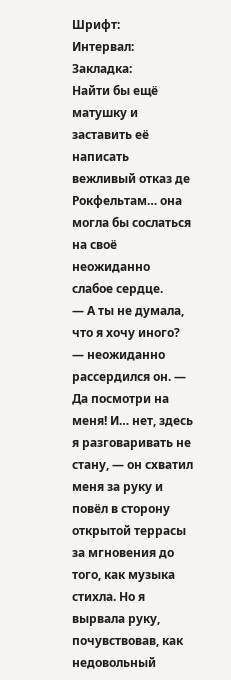Шрифт:
Интервал:
Закладка:
Найти бы ещё матушку и заставить её написать вежливый отказ де Рокфельтам… она могла бы сослаться на своё неожиданно слабое сердце.
— А ты не думала, что я хочу иного? — неожиданно рассердился он. — Да посмотри на меня! И… нет, здесь я разговаривать не стану, — он схватил меня за руку и повёл в сторону открытой террасы за мгновения до того, как музыка стихла. Но я вырвала руку, почувствовав, как недовольный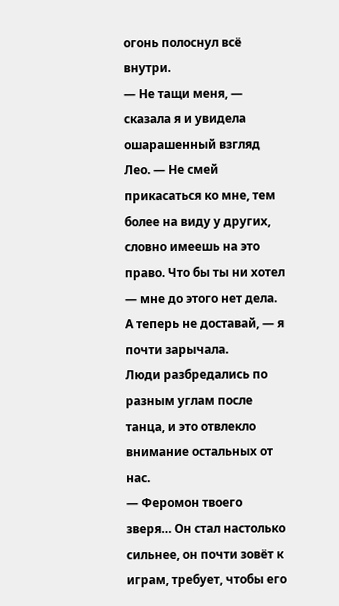огонь полоснул всё внутри.
— Не тащи меня, — сказала я и увидела ошарашенный взгляд Лео. — Не смей прикасаться ко мне, тем более на виду у других, словно имеешь на это право. Что бы ты ни хотел — мне до этого нет дела. А теперь не доставай, — я почти зарычала.
Люди разбредались по разным углам после танца, и это отвлекло внимание остальных от нас.
— Феромон твоего зверя… Он стал настолько сильнее, он почти зовёт к играм, требует, чтобы его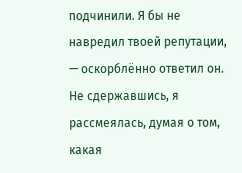подчинили. Я бы не навредил твоей репутации, — оскорблённо ответил он.
Не сдержавшись, я рассмеялась, думая о том, какая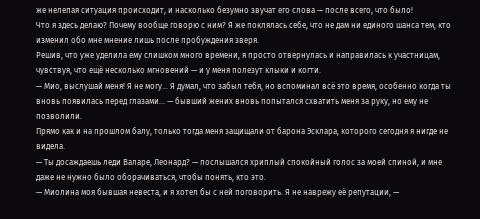же нелепая ситуация происходит, и насколько безумно звучат его слова — после всего, что было!
Что я здесь делаю? Почему вообще говорю с ним? Я же поклялась себе, что не дам ни единого шанса тем, кто изменил обо мне мнение лишь после пробуждения зверя.
Решив, что уже уделила ему слишком много времени, я просто отвернулась и направилась к участницам, чувствуя, что ещё несколько мгновений — и у меня полезут клыки и когти.
— Мио, выслушай меня! Я не могу… Я думал, что забыл тебя, но вспоминал всё это время, особенно когда ты вновь появилась перед глазами… — бывший жених вновь попытался схватить меня за руку, но ему не позволили.
Прямо как и на прошлом балу, только тогда меня защищали от барона Эсклара, которого сегодня я нигде не видела.
— Ты досаждаешь леди Валаре, Леонард? — послышался хриплый спокойный голос за моей спиной, и мне даже не нужно было оборачиваться, чтобы понять, кто это.
— Миолина моя бывшая невеста, и я хотел бы с ней поговорить. Я не наврежу её репутации, —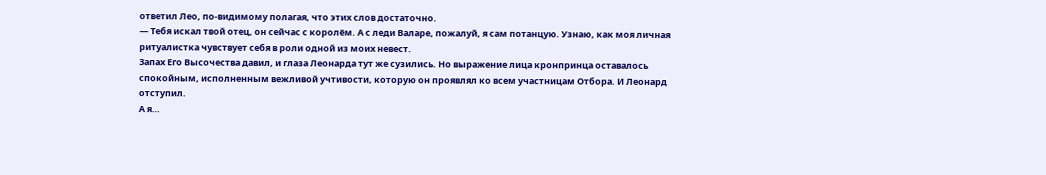ответил Лео, по-видимому полагая, что этих слов достаточно.
— Тебя искал твой отец, он сейчас с королём. А с леди Валаре, пожалуй, я сам потанцую. Узнаю, как моя личная ритуалистка чувствует себя в роли одной из моих невест.
Запах Его Высочества давил, и глаза Леонарда тут же сузились. Но выражение лица кронпринца оставалось спокойным, исполненным вежливой учтивости, которую он проявлял ко всем участницам Отбора. И Леонард отступил.
А я…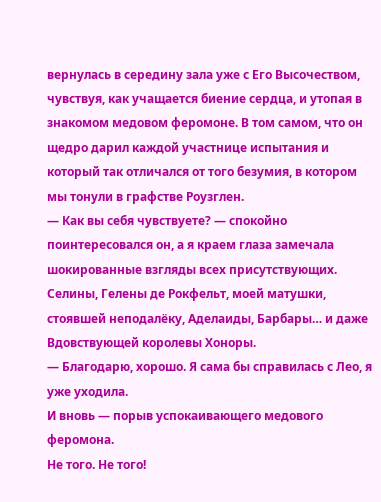вернулась в середину зала уже с Его Высочеством, чувствуя, как учащается биение сердца, и утопая в знакомом медовом феромоне. В том самом, что он щедро дарил каждой участнице испытания и который так отличался от того безумия, в котором мы тонули в графстве Роузглен.
— Как вы себя чувствуете? — спокойно поинтересовался он, а я краем глаза замечала шокированные взгляды всех присутствующих.
Селины, Гелены де Рокфельт, моей матушки, стоявшей неподалёку, Аделаиды, Барбары… и даже Вдовствующей королевы Хоноры.
— Благодарю, хорошо. Я сама бы справилась с Лео, я уже уходила.
И вновь — порыв успокаивающего медового феромона.
Не того. Не того!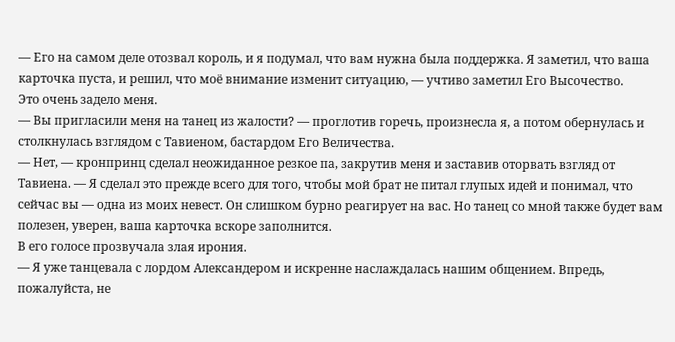— Его на самом деле отозвал король, и я подумал, что вам нужна была поддержка. Я заметил, что ваша карточка пуста, и решил, что моё внимание изменит ситуацию, — учтиво заметил Его Высочество.
Это очень задело меня.
— Вы пригласили меня на танец из жалости? — проглотив горечь, произнесла я, а потом обернулась и столкнулась взглядом с Тавиеном, бастардом Его Величества.
— Нет, — кронпринц сделал неожиданное резкое па, закрутив меня и заставив оторвать взгляд от Тавиена. — Я сделал это прежде всего для того, чтобы мой брат не питал глупых идей и понимал, что сейчас вы — одна из моих невест. Он слишком бурно реагирует на вас. Но танец со мной также будет вам полезен, уверен, ваша карточка вскоре заполнится.
В его голосе прозвучала злая ирония.
— Я уже танцевала с лордом Александером и искренне наслаждалась нашим общением. Впредь, пожалуйста, не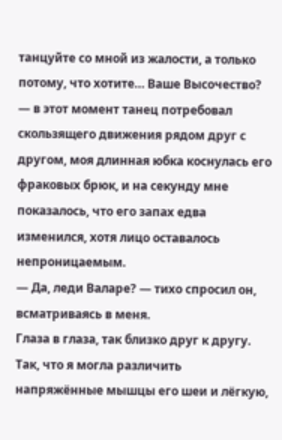танцуйте со мной из жалости, а только потому, что хотите… Ваше Высочество? — в этот момент танец потребовал скользящего движения рядом друг с другом, моя длинная юбка коснулась его фраковых брюк, и на секунду мне показалось, что его запах едва изменился, хотя лицо оставалось непроницаемым.
— Да, леди Валаре? — тихо спросил он, всматриваясь в меня.
Глаза в глаза, так близко друг к другу. Так, что я могла различить напряжённые мышцы его шеи и лёгкую,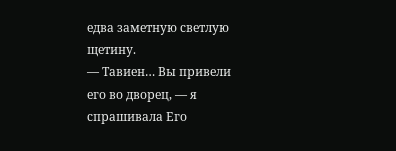едва заметную светлую щетину.
— Тавиен… Вы привели его во дворец, — я спрашивала Его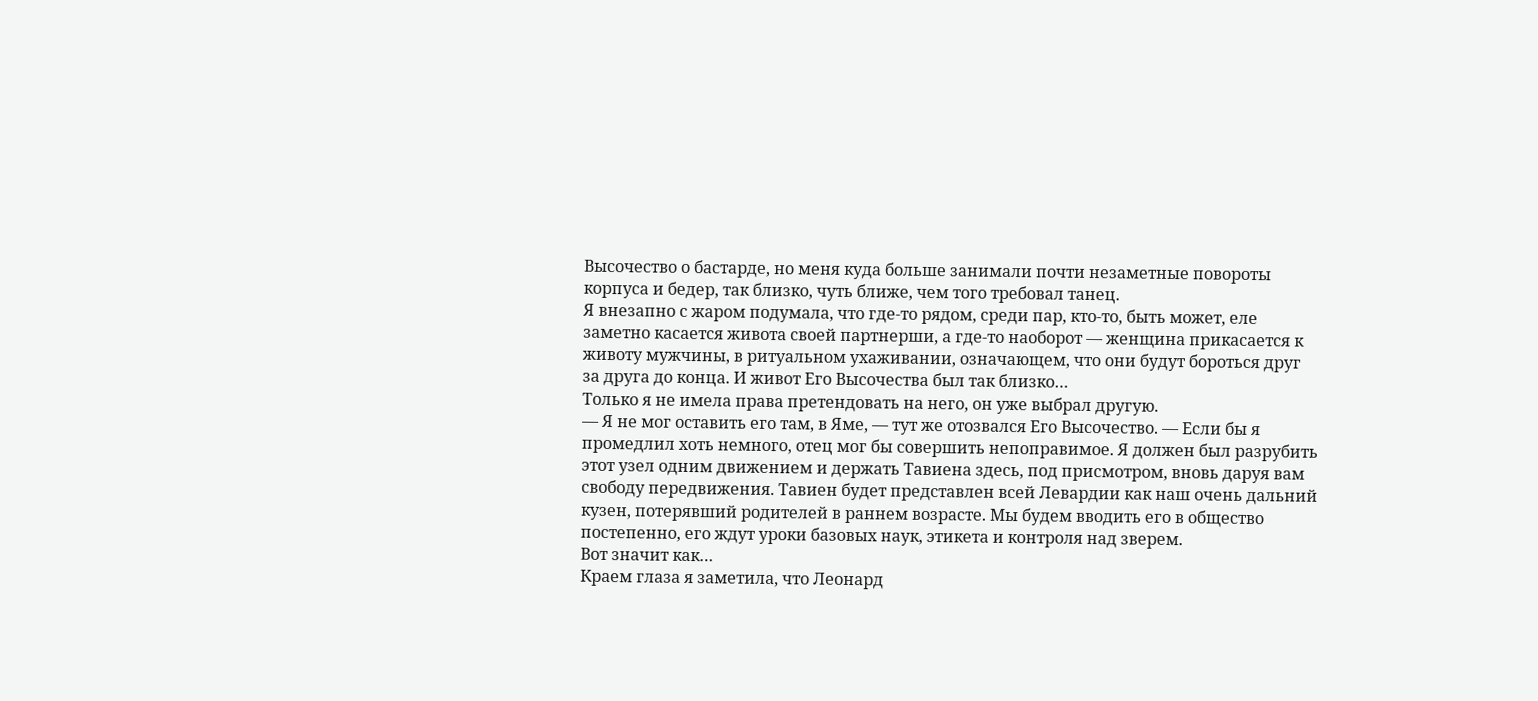Высочество о бастарде, но меня куда больше занимали почти незаметные повороты корпуса и бедер, так близко, чуть ближе, чем того требовал танец.
Я внезапно с жаром подумала, что где-то рядом, среди пар, кто-то, быть может, еле заметно касается живота своей партнерши, а где-то наоборот — женщина прикасается к животу мужчины, в ритуальном ухаживании, означающем, что они будут бороться друг за друга до конца. И живот Его Высочества был так близко…
Только я не имела права претендовать на него, он уже выбрал другую.
— Я не мог оставить его там, в Яме, — тут же отозвался Его Высочество. — Если бы я промедлил хоть немного, отец мог бы совершить непоправимое. Я должен был разрубить этот узел одним движением и держать Тавиена здесь, под присмотром, вновь даруя вам свободу передвижения. Тавиен будет представлен всей Левардии как наш очень дальний кузен, потерявший родителей в раннем возрасте. Мы будем вводить его в общество постепенно, его ждут уроки базовых наук, этикета и контроля над зверем.
Вот значит как…
Краем глаза я заметила, что Леонард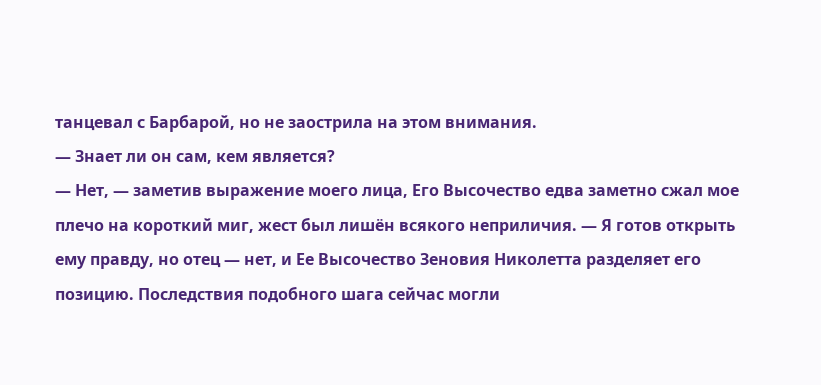танцевал с Барбарой, но не заострила на этом внимания.
— Знает ли он сам, кем является?
— Нет, — заметив выражение моего лица, Его Высочество едва заметно сжал мое плечо на короткий миг, жест был лишён всякого неприличия. — Я готов открыть ему правду, но отец — нет, и Ее Высочество Зеновия Николетта разделяет его позицию. Последствия подобного шага сейчас могли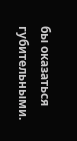бы оказаться губительными.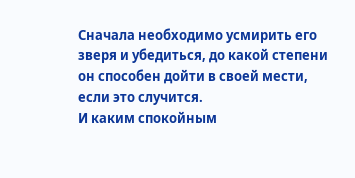Сначала необходимо усмирить его зверя и убедиться, до какой степени он способен дойти в своей мести, если это случится.
И каким спокойным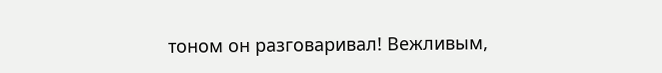тоном он разговаривал! Вежливым,